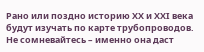Рано или поздно историю ХХ и ХХI века будут изучать по карте трубопроводов. Не сомневайтесь – именно она даст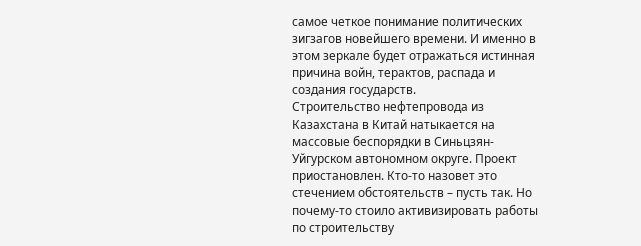самое четкое понимание политических зигзагов новейшего времени. И именно в этом зеркале будет отражаться истинная причина войн, терактов, распада и создания государств.
Строительство нефтепровода из Казахстана в Китай натыкается на массовые беспорядки в Синьцзян-Уйгурском автономном округе. Проект приостановлен. Кто-то назовет это стечением обстоятельств – пусть так. Но почему-то стоило активизировать работы по строительству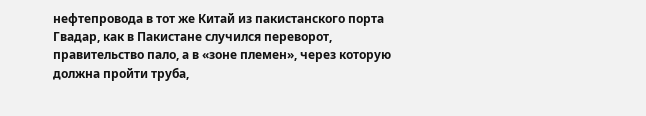нефтепровода в тот же Китай из пакистанского порта Гвадар, как в Пакистане случился переворот, правительство пало, а в «зоне племен», через которую должна пройти труба,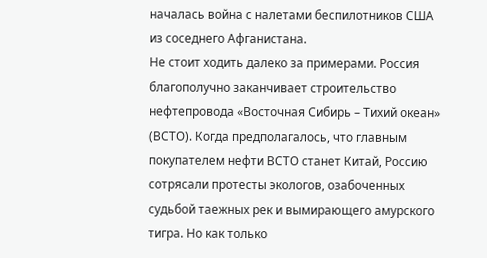началась война с налетами беспилотников США из соседнего Афганистана.
Не стоит ходить далеко за примерами. Россия благополучно заканчивает строительство нефтепровода «Восточная Сибирь – Тихий океан» (ВСТО). Когда предполагалось, что главным покупателем нефти ВСТО станет Китай, Россию сотрясали протесты экологов, озабоченных судьбой таежных рек и вымирающего амурского тигра. Но как только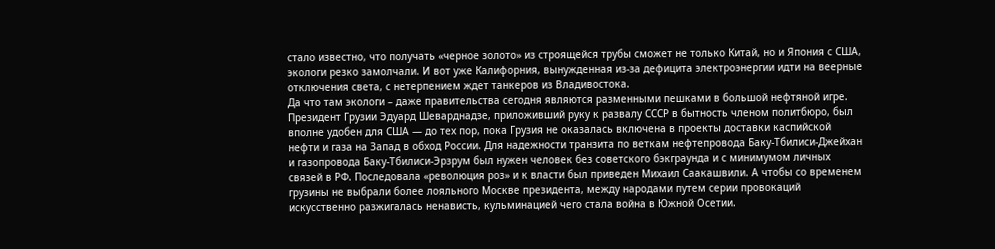стало известно, что получать «черное золото» из строящейся трубы сможет не только Китай, но и Япония с США, экологи резко замолчали. И вот уже Калифорния, вынужденная из-за дефицита электроэнергии идти на веерные отключения света, с нетерпением ждет танкеров из Владивостока.
Да что там экологи – даже правительства сегодня являются разменными пешками в большой нефтяной игре. Президент Грузии Эдуард Шеварднадзе, приложивший руку к развалу СССР в бытность членом политбюро, был вполне удобен для США — до тех пор, пока Грузия не оказалась включена в проекты доставки каспийской нефти и газа на Запад в обход России. Для надежности транзита по веткам нефтепровода Баку-Тбилиси-Джейхан и газопровода Баку-Тбилиси-Эрзрум был нужен человек без советского бэкграунда и с минимумом личных связей в РФ. Последовала «революция роз» и к власти был приведен Михаил Саакашвили. А чтобы со временем грузины не выбрали более лояльного Москве президента, между народами путем серии провокаций искусственно разжигалась ненависть, кульминацией чего стала война в Южной Осетии.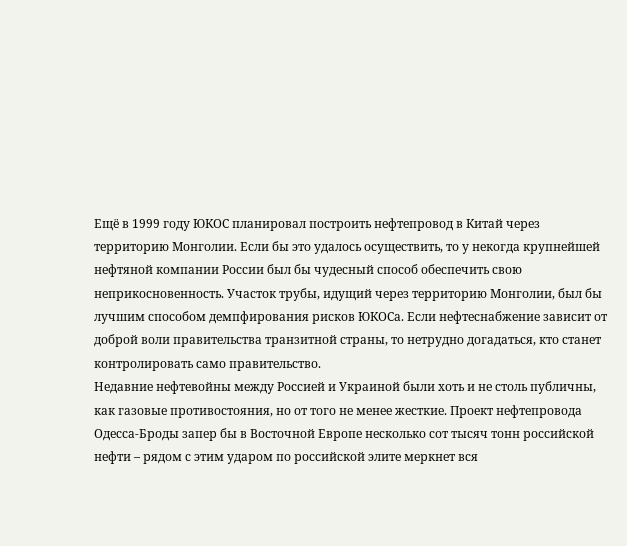Ещё в 1999 году ЮКОС планировал построить нефтепровод в Китай через территорию Монголии. Если бы это удалось осуществить, то у некогда крупнейшей нефтяной компании России был бы чудесный способ обеспечить свою неприкосновенность. Участок трубы, идущий через территорию Монголии, был бы лучшим способом демпфирования рисков ЮКОСа. Если нефтеснабжение зависит от доброй воли правительства транзитной страны, то нетрудно догадаться, кто станет контролировать само правительство.
Недавние нефтевойны между Россией и Украиной были хоть и не столь публичны, как газовые противостояния, но от того не менее жесткие. Проект нефтепровода Одесса-Броды запер бы в Восточной Европе несколько сот тысяч тонн российской нефти – рядом с этим ударом по российской элите меркнет вся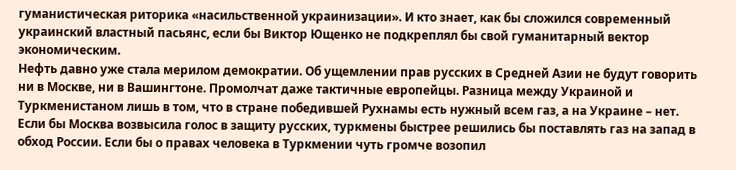гуманистическая риторика «насильственной украинизации». И кто знает, как бы сложился современный украинский властный пасьянс, если бы Виктор Ющенко не подкреплял бы свой гуманитарный вектор экономическим.
Нефть давно уже стала мерилом демократии. Об ущемлении прав русских в Средней Азии не будут говорить ни в Москве, ни в Вашингтоне. Промолчат даже тактичные европейцы. Разница между Украиной и Туркменистаном лишь в том, что в стране победившей Рухнамы есть нужный всем газ, а на Украине – нет. Если бы Москва возвысила голос в защиту русских, туркмены быстрее решились бы поставлять газ на запад в обход России. Если бы о правах человека в Туркмении чуть громче возопил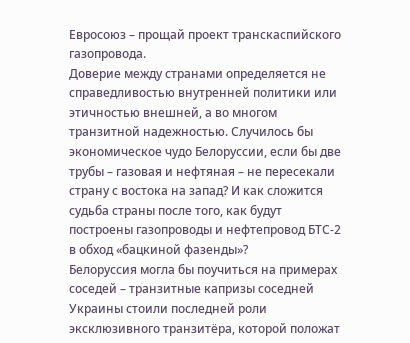Евросоюз – прощай проект транскаспийского газопровода.
Доверие между странами определяется не справедливостью внутренней политики или этичностью внешней, а во многом транзитной надежностью. Случилось бы экономическое чудо Белоруссии, если бы две трубы – газовая и нефтяная – не пересекали страну с востока на запад? И как сложится судьба страны после того, как будут построены газопроводы и нефтепровод БТС-2 в обход «бацкиной фазенды»?
Белоруссия могла бы поучиться на примерах соседей – транзитные капризы соседней Украины стоили последней роли эксклюзивного транзитёра, которой положат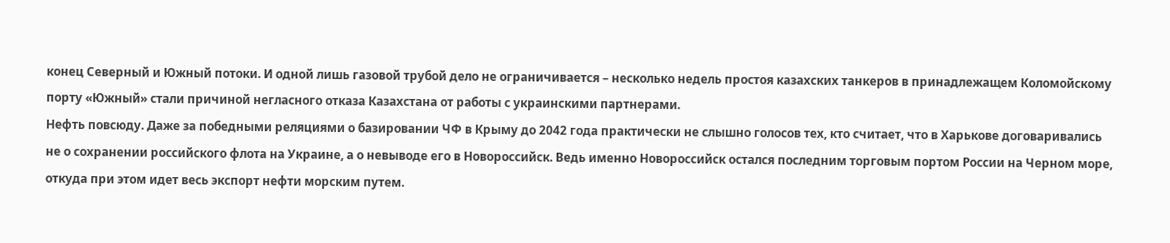конец Северный и Южный потоки. И одной лишь газовой трубой дело не ограничивается – несколько недель простоя казахских танкеров в принадлежащем Коломойскому порту «Южный» стали причиной негласного отказа Казахстана от работы с украинскими партнерами.
Нефть повсюду. Даже за победными реляциями о базировании ЧФ в Крыму до 2042 года практически не слышно голосов тех, кто считает, что в Харькове договаривались не о сохранении российского флота на Украине, а о невыводе его в Новороссийск. Ведь именно Новороссийск остался последним торговым портом России на Черном море, откуда при этом идет весь экспорт нефти морским путем.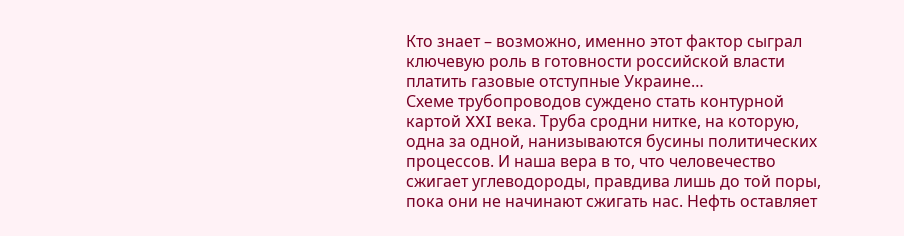Кто знает – возможно, именно этот фактор сыграл ключевую роль в готовности российской власти платить газовые отступные Украине…
Схеме трубопроводов суждено стать контурной картой XXI века. Труба сродни нитке, на которую, одна за одной, нанизываются бусины политических процессов. И наша вера в то, что человечество сжигает углеводороды, правдива лишь до той поры, пока они не начинают сжигать нас. Нефть оставляет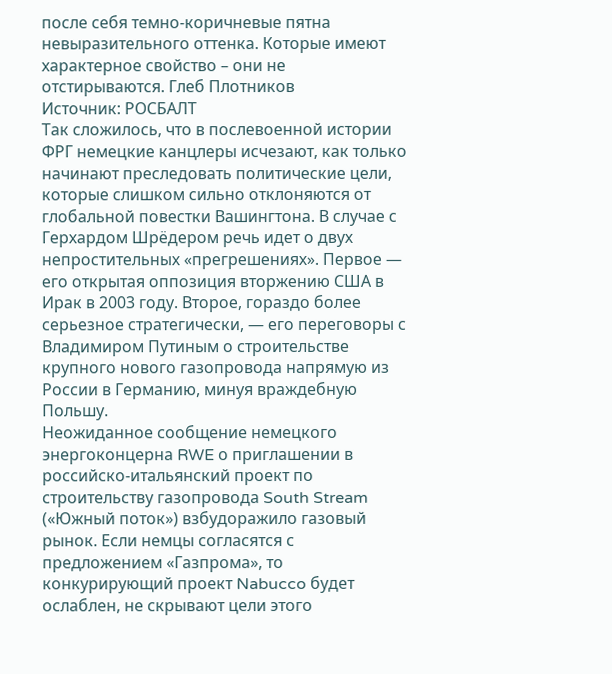после себя темно-коричневые пятна невыразительного оттенка. Которые имеют характерное свойство – они не отстирываются. Глеб Плотников
Источник: РОСБАЛТ
Так сложилось, что в послевоенной истории ФРГ немецкие канцлеры исчезают, как только начинают преследовать политические цели, которые слишком сильно отклоняются от глобальной повестки Вашингтона. В случае с Герхардом Шрёдером речь идет о двух непростительных «прегрешениях». Первое — его открытая оппозиция вторжению США в Ирак в 2003 году. Второе, гораздо более серьезное стратегически, — его переговоры с Владимиром Путиным о строительстве крупного нового газопровода напрямую из России в Германию, минуя враждебную Польшу.
Неожиданное сообщение немецкого энергоконцерна RWE о приглашении в российско-итальянский проект по строительству газопровода South Stream («Южный поток») взбудоражило газовый рынок. Если немцы согласятся с предложением «Газпрома», то конкурирующий проект Nabucco будет ослаблен, не скрывают цели этого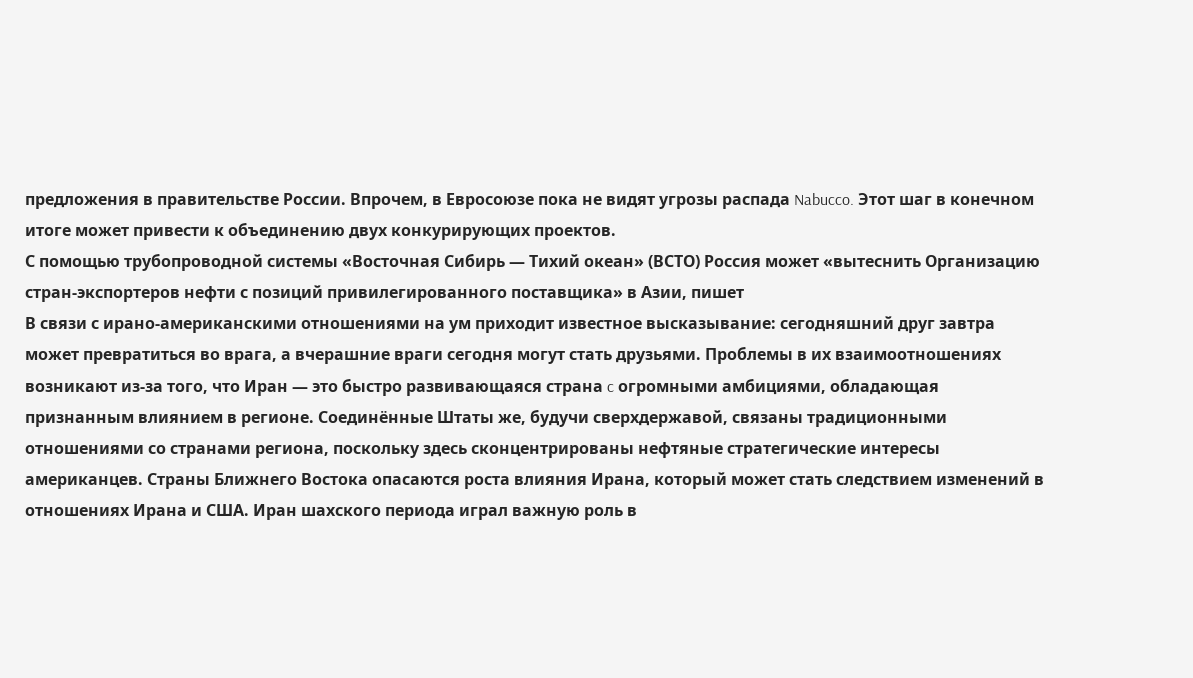предложения в правительстве России. Впрочем, в Евросоюзе пока не видят угрозы распада Nabucco. Этот шаг в конечном итоге может привести к объединению двух конкурирующих проектов.
С помощью трубопроводной системы «Восточная Сибирь — Тихий океан» (ВСТО) Россия может «вытеснить Организацию стран-экспортеров нефти с позиций привилегированного поставщика» в Азии, пишет
В связи с ирано-американскими отношениями на ум приходит известное высказывание: сегодняшний друг завтра может превратиться во врага, а вчерашние враги сегодня могут стать друзьями. Проблемы в их взаимоотношениях возникают из-за того, что Иран — это быстро развивающаяся страна c огромными амбициями, обладающая признанным влиянием в регионе. Соединённые Штаты же, будучи сверхдержавой, связаны традиционными отношениями со странами региона, поскольку здесь cконцентрированы нефтяные стратегические интересы американцев. Страны Ближнего Востока опасаются роста влияния Ирана, который может стать следствием изменений в отношениях Ирана и США. Иран шахского периода играл важную роль в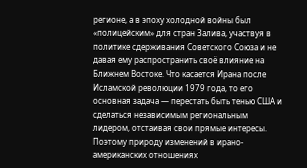регионе, а в эпоху холодной войны был «полицейским» для стран Залива, участвуя в политике сдерживания Советского Союза и не давая ему распространить своё влияние на Ближнем Востоке. Что касается Ирана после Исламской революции 1979 года, то его основная задача — перестать быть тенью США и сделаться независимым региональным лидером, отстаивая свои прямые интересы. Поэтому природу изменений в ирано-американских отношениях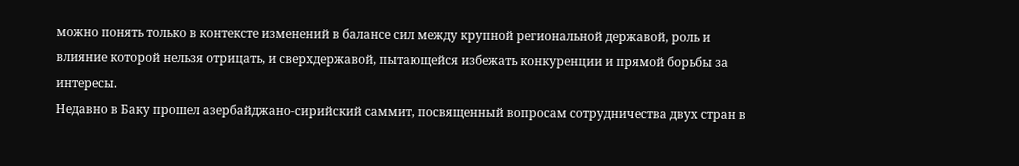можно понять только в контексте изменений в балансе сил между крупной региональной державой, роль и влияние которой нельзя отрицать, и сверхдержавой, пытающейся избежать конкуренции и прямой борьбы за интересы.
Недавно в Баку прошел азербайджано-сирийский саммит, посвященный вопросам сотрудничества двух стран в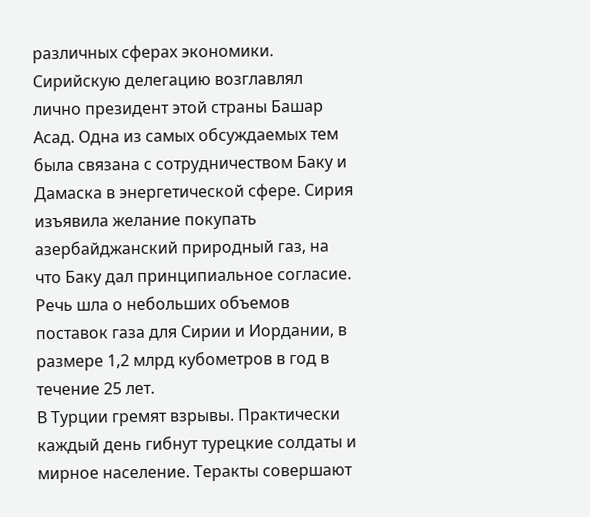различных сферах экономики. Сирийскую делегацию возглавлял лично президент этой страны Башар Асад. Одна из самых обсуждаемых тем была связана с сотрудничеством Баку и Дамаска в энергетической сфере. Сирия изъявила желание покупать азербайджанский природный газ, на что Баку дал принципиальное согласие. Речь шла о небольших объемов поставок газа для Сирии и Иордании, в размере 1,2 млрд кубометров в год в течение 25 лет.
В Турции гремят взрывы. Практически каждый день гибнут турецкие солдаты и мирное население. Теракты совершают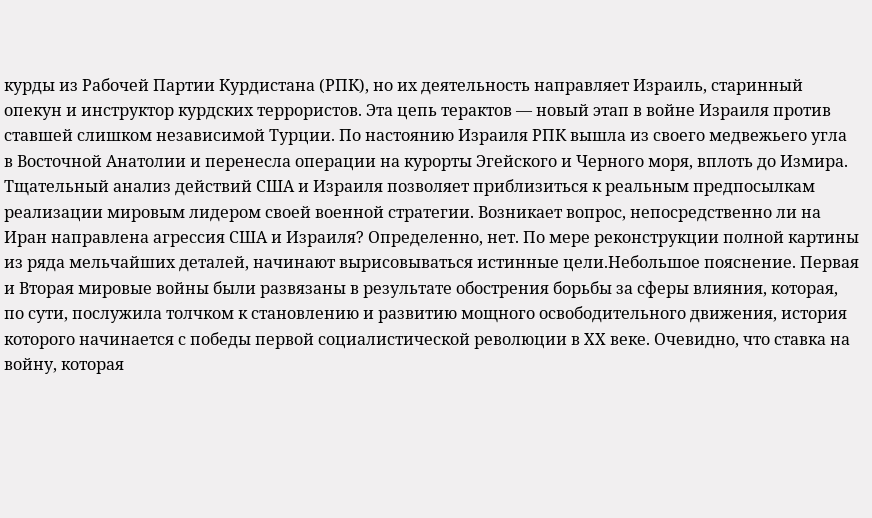курды из Рабочей Партии Курдистана (РПК), но их деятельность направляет Израиль, старинный опекун и инструктор курдских террористов. Эта цепь терактов — новый этап в войне Израиля против ставшей слишком независимой Турции. По настоянию Израиля РПК вышла из своего медвежьего угла в Восточной Анатолии и перенесла операции на курорты Эгейского и Черного моря, вплоть до Измира.
Тщательный анализ действий США и Израиля позволяет приблизиться к реальным предпосылкам реализации мировым лидером своей военной стратегии. Возникает вопрос, непосредственно ли на Иран направлена агрессия США и Израиля? Определенно, нет. По мере реконструкции полной картины из ряда мельчайших деталей, начинают вырисовываться истинные цели.Небольшое пояснение. Первая и Вторая мировые войны были развязаны в результате обострения борьбы за сферы влияния, которая, по сути, послужила толчком к становлению и развитию мощного освободительного движения, история которого начинается с победы первой социалистической революции в XX веке. Очевидно, что ставка на войну, которая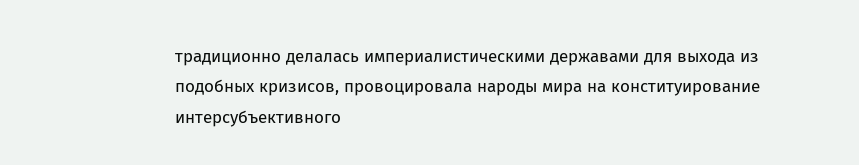традиционно делалась империалистическими державами для выхода из подобных кризисов, провоцировала народы мира на конституирование интерсубъективного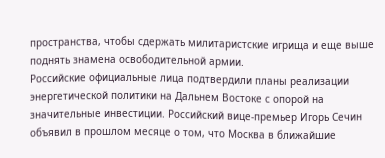пространства, чтобы сдержать милитаристские игрища и еще выше поднять знамена освободительной армии.
Российские официальные лица подтвердили планы реализации энергетической политики на Дальнем Востоке с опорой на значительные инвестиции. Российский вице-премьер Игорь Сечин объявил в прошлом месяце о том, что Москва в ближайшие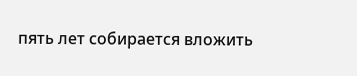пять лет собирается вложить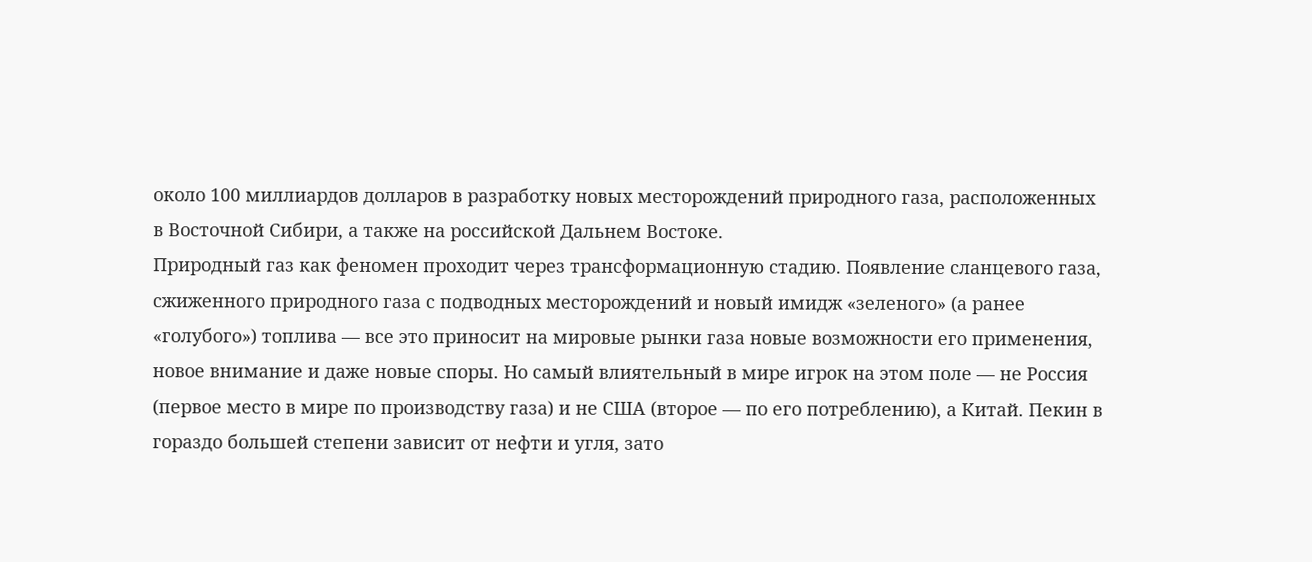около 100 миллиардов долларов в разработку новых месторождений природного газа, расположенных в Восточной Сибири, а также на российской Дальнем Востоке.
Природный газ как феномен проходит через трансформационную стадию. Появление сланцевого газа, сжиженного природного газа с подводных месторождений и новый имидж «зеленого» (а ранее «голубого») топлива — все это приносит на мировые рынки газа новые возможности его применения, новое внимание и даже новые споры. Но самый влиятельный в мире игрок на этом поле — не Россия (первое место в мире по производству газа) и не США (второе — по его потреблению), а Китай. Пекин в гораздо большей степени зависит от нефти и угля, зато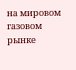на мировом газовом рынке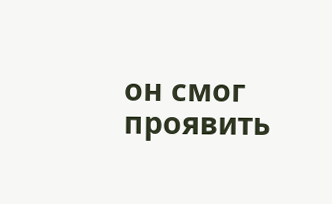он смог проявить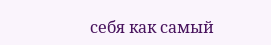себя как самый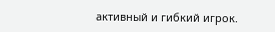активный и гибкий игрок.